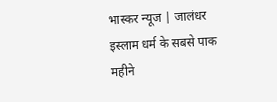भास्कर न्यूज | जालंधर इस्लाम धर्म के सबसे पाक महीने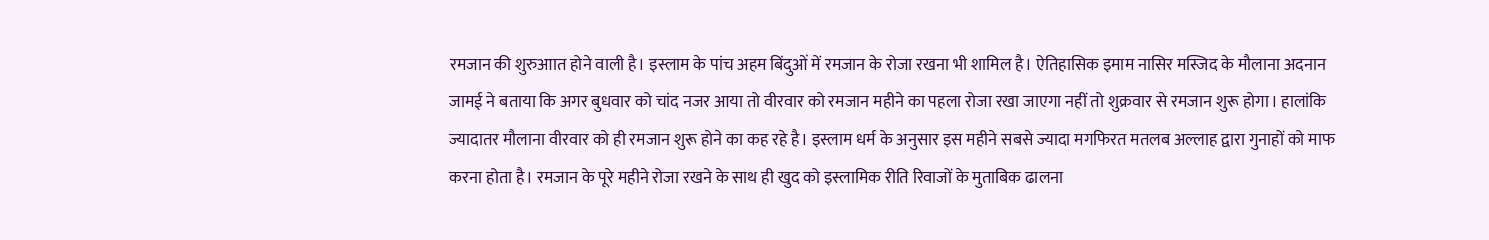रमजान की शुरुआात होने वाली है। इस्लाम के पांच अहम बिंदुओं में रमजान के रोजा रखना भी शामिल है। ऐतिहासिक इमाम नासिर मस्जिद के मौलाना अदनान जामई ने बताया कि अगर बुधवार को चांद नजर आया तो वीरवार को रमजान महीने का पहला रोजा रखा जाएगा नहीं तो शुक्रवार से रमजान शुरू होगा। हालांकि ज्यादातर मौलाना वीरवार को ही रमजान शुरू होने का कह रहे है। इस्लाम धर्म के अनुसार इस महीने सबसे ज्यादा मगफिरत मतलब अल्लाह द्वारा गुनाहों को माफ करना होता है। रमजान के पूरे महीने रोजा रखने के साथ ही खुद को इस्लामिक रीति रिवाजों के मुताबिक ढालना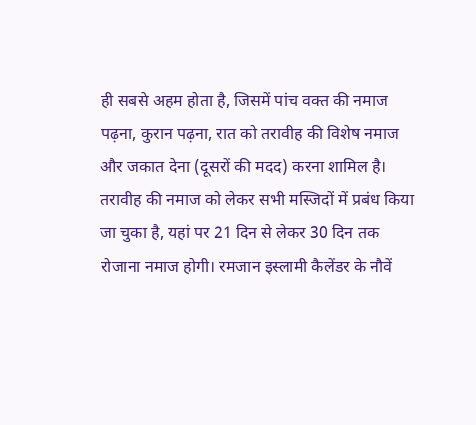ही सबसे अहम होता है, जिसमें पांच वक्त की नमाज पढ़ना, कुरान पढ़ना, रात को तरावीह की विशेष नमाज और जकात देना (दूसरों की मदद) करना शामिल है। तरावीह की नमाज को लेकर सभी मस्जिदों में प्रबंध किया जा चुका है, यहां पर 21 दिन से लेकर 30 दिन तक रोजाना नमाज होगी। रमजान इस्लामी कैलेंडर के नौवें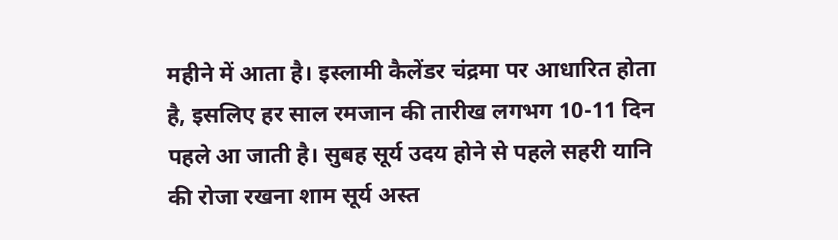महीने में आता है। इस्लामी कैलेंडर चंद्रमा पर आधारित होता है, इसलिए हर साल रमजान की तारीख लगभग 10-11 दिन पहले आ जाती है। सुबह सूर्य उदय होने से पहले सहरी यानि की रोजा रखना शाम सूर्य अस्त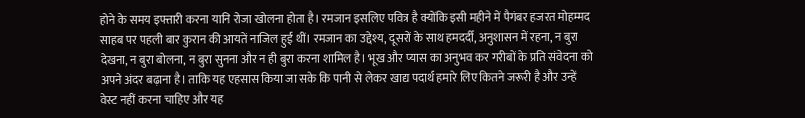होने के समय इफ्तारी करना यानि रोजा खोलना होता है। रमजान इसलिए पवित्र है क्योंकि इसी महीने में पैगंबर हजरत मोहम्मद साहब पर पहली बार कुरान की आयतें नाजिल हुई थीं। रमजान का उद्देश्य, दूसरों के साथ हमदर्दी, अनुशासन में रहना, न बुरा देखना, न बुरा बोलना, न बुरा सुनना और न ही बुरा करना शामिल है। भूख और प्यास का अनुभव कर गरीबों के प्रति संवेदना को अपने अंदर बढ़ाना है। ताकि यह एहसास किया जा सके कि पानी से लेकर खाद्य पदार्थ हमारे लिए कितने जरूरी है और उन्हें वेस्ट नहीं करना चाहिए और यह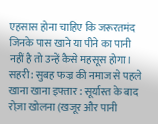एहसास होना चाहिए कि जरूरतमंद जिनके पास खाने या पीने का पानी नहीं है तो उन्हें कैसे महसूस होगा। सहरी: सुबह फज्र की नमाज से पहले खाना खाना इफ्तार : सूर्यास्त के बाद रोज़ा खोलना (खजूर और पानी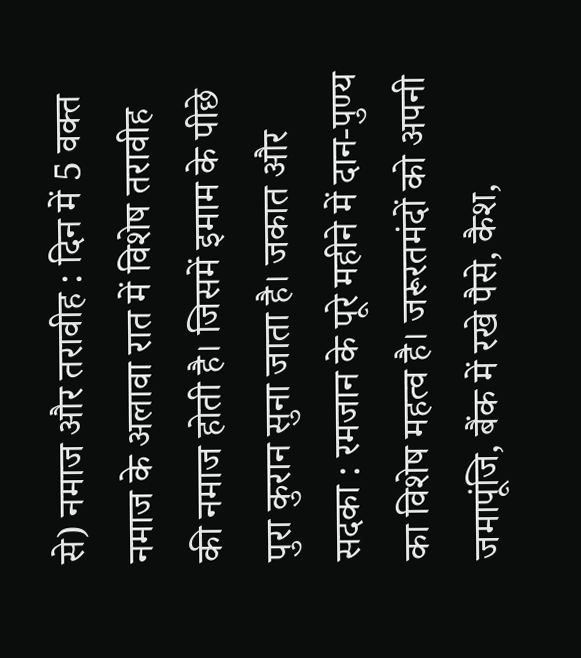से) नमाज और तरावीह : दिन में 5 वक्त नमाज के अलावा रात में विशेष तरावीह की नमाज होती है। जिसमें इमाम के पीछे पुरा कुरान सुना जाता है। जकात और सदका : रमजान के पूरे महीने में दान-पुण्य का विशेष महत्व है। जरूरतमंदों को अपनी जमापूंजि, बैंक में रखे पैसे, कैश,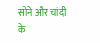सोने और चांदी के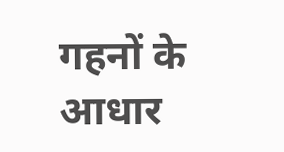गहनों के आधार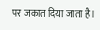पर जकात दिया जाता है।